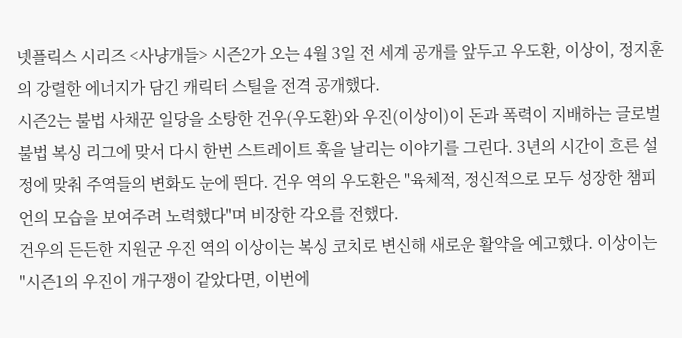넷플릭스 시리즈 <사냥개들> 시즌2가 오는 4월 3일 전 세계 공개를 앞두고 우도환, 이상이, 정지훈의 강렬한 에너지가 담긴 캐릭터 스틸을 전격 공개했다.
시즌2는 불법 사채꾼 일당을 소탕한 건우(우도환)와 우진(이상이)이 돈과 폭력이 지배하는 글로벌 불법 복싱 리그에 맞서 다시 한번 스트레이트 훅을 날리는 이야기를 그린다. 3년의 시간이 흐른 설정에 맞춰 주역들의 변화도 눈에 띈다. 건우 역의 우도환은 "육체적, 정신적으로 모두 성장한 챔피언의 모습을 보여주려 노력했다"며 비장한 각오를 전했다.
건우의 든든한 지원군 우진 역의 이상이는 복싱 코치로 변신해 새로운 활약을 예고했다. 이상이는 "시즌1의 우진이 개구쟁이 같았다면, 이번에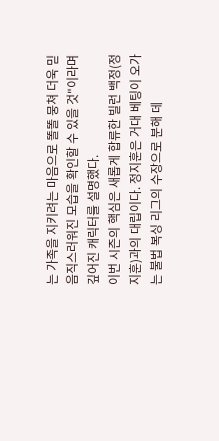는 가족을 지키려는 마음으로 똘똘 뭉쳐 더욱 믿음직스러워진 모습을 확인할 수 있을 것"이라며 깊어진 캐릭터를 설명했다.
이번 시즌의 핵심은 새롭게 합류한 빌런 백정(정지훈)과의 대립이다. 정지훈은 거대 베팅이 오가는 불법 복싱 리그의 수장으로 분해 데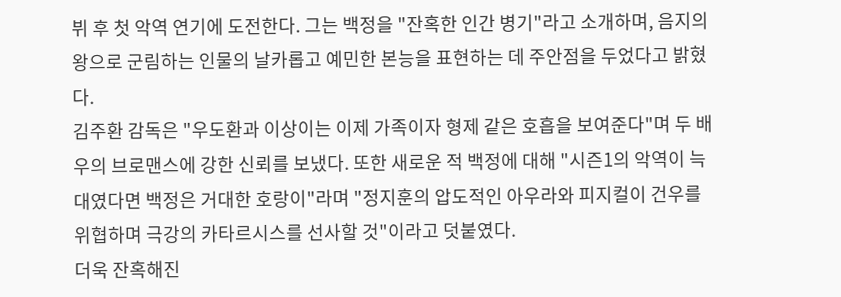뷔 후 첫 악역 연기에 도전한다. 그는 백정을 "잔혹한 인간 병기"라고 소개하며, 음지의 왕으로 군림하는 인물의 날카롭고 예민한 본능을 표현하는 데 주안점을 두었다고 밝혔다.
김주환 감독은 "우도환과 이상이는 이제 가족이자 형제 같은 호흡을 보여준다"며 두 배우의 브로맨스에 강한 신뢰를 보냈다. 또한 새로운 적 백정에 대해 "시즌1의 악역이 늑대였다면 백정은 거대한 호랑이"라며 "정지훈의 압도적인 아우라와 피지컬이 건우를 위협하며 극강의 카타르시스를 선사할 것"이라고 덧붙였다.
더욱 잔혹해진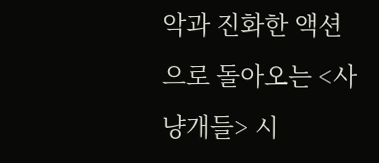악과 진화한 액션으로 돌아오는 <사냥개들> 시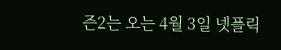즌2는 오는 4월 3일 넷플릭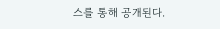스를 통해 공개된다.